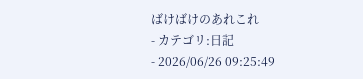ばけばけのあれこれ
- カテゴリ:日記
- 2026/06/26 09:25:49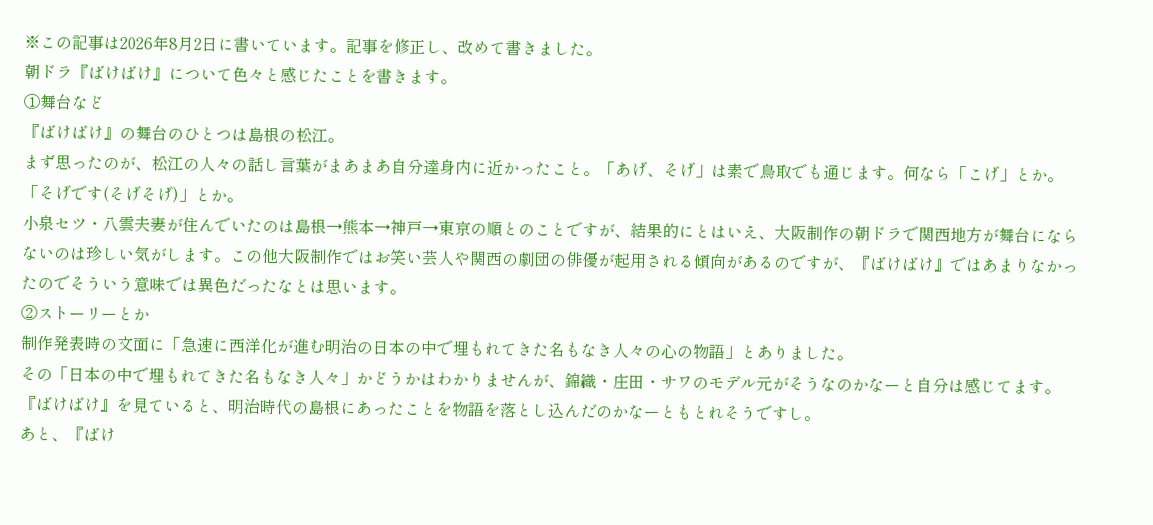※この記事は2026年8月2日に書いています。記事を修正し、改めて書きました。
朝ドラ『ばけばけ』について色々と感じたことを書きます。
①舞台など
『ばけばけ』の舞台のひとつは島根の松江。
まず思ったのが、松江の人々の話し言葉がまあまあ自分達身内に近かったこと。「あげ、そげ」は素で鳥取でも通じます。何なら「こげ」とか。「そげです(そげそげ)」とか。
小泉セツ・八雲夫妻が住んでいたのは島根→熊本→神戸→東京の順とのことですが、結果的にとはいえ、大阪制作の朝ドラで関西地方が舞台にならないのは珍しい気がします。この他大阪制作ではお笑い芸人や関西の劇団の俳優が起用される傾向があるのですが、『ばけばけ』ではあまりなかったのでそういう意味では異色だったなとは思います。
②ストーリーとか
制作発表時の文面に「急速に西洋化が進む明治の日本の中で埋もれてきた名もなき人々の心の物語」とありました。
その「日本の中で埋もれてきた名もなき人々」かどうかはわかりませんが、錦織・庄田・サワのモデル元がそうなのかなーと自分は感じてます。
『ばけばけ』を見ていると、明治時代の島根にあったことを物語を落とし込んだのかなーともとれそうですし。
あと、『ばけ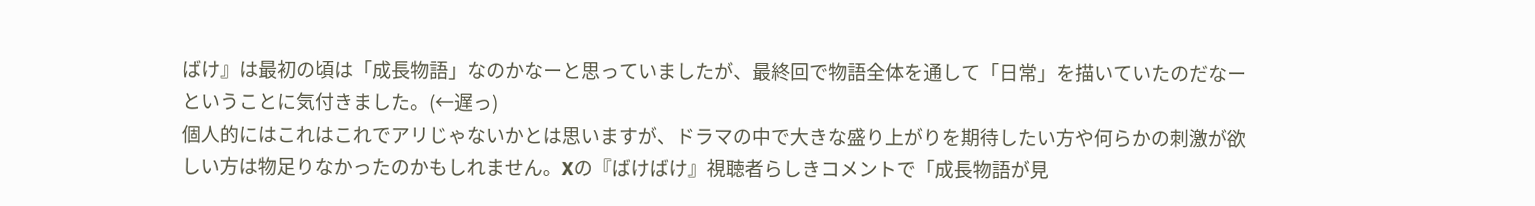ばけ』は最初の頃は「成長物語」なのかなーと思っていましたが、最終回で物語全体を通して「日常」を描いていたのだなーということに気付きました。(←遅っ)
個人的にはこれはこれでアリじゃないかとは思いますが、ドラマの中で大きな盛り上がりを期待したい方や何らかの刺激が欲しい方は物足りなかったのかもしれません。Xの『ばけばけ』視聴者らしきコメントで「成長物語が見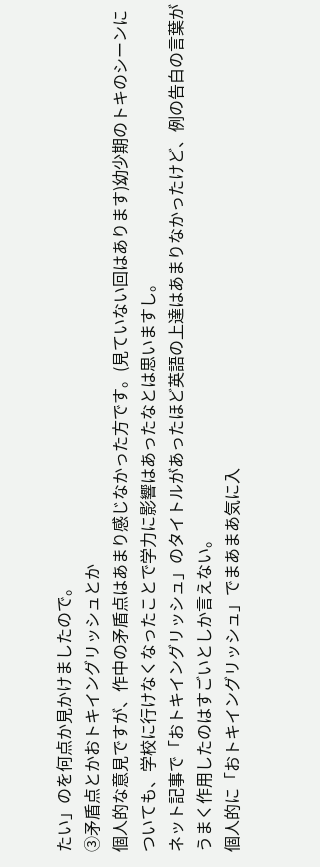たい」のを何点か見かけましたので。
③矛盾点とかおトキイングリッシュとか
個人的な意見ですが、作中の矛盾点はあまり感じなかった方です。(見ていない回はあります)幼少期のトキのシーンについても、学校に行けなくなったことで学力に影響はあったなとは思いますし。
ネット記事で「おトキイングリッシュ」のタイトルがあったほど英語の上達はあまりなかったけど、例の告白の言葉がうまく作用したのはすごいとしか言えない。
個人的に「おトキイングリッシュ」でまあまあ気に入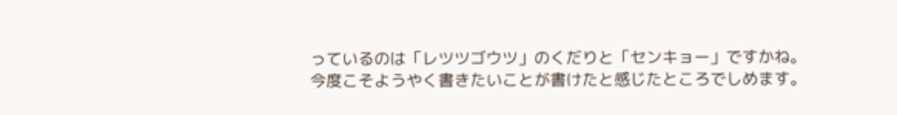っているのは「レツツゴウツ」のくだりと「センキョー」ですかね。
今度こそようやく書きたいことが書けたと感じたところでしめます。